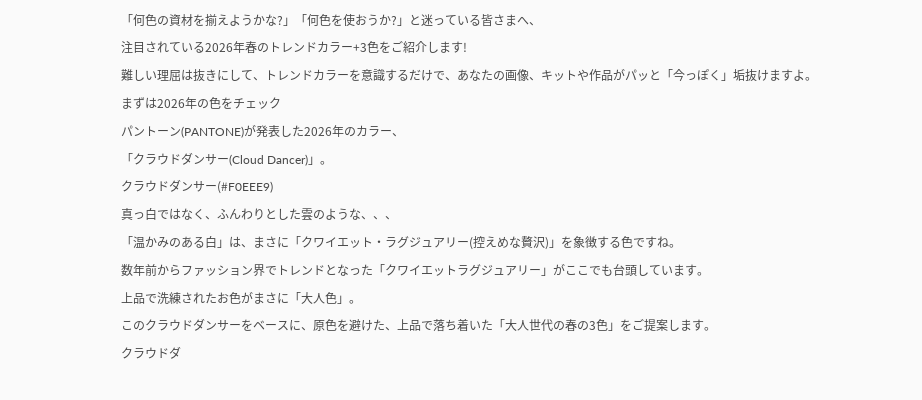「何色の資材を揃えようかな?」「何色を使おうか?」と迷っている皆さまへ、
注目されている2026年春のトレンドカラー+3色をご紹介します!
難しい理屈は抜きにして、トレンドカラーを意識するだけで、あなたの画像、キットや作品がパッと「今っぽく」垢抜けますよ。
まずは2026年の色をチェック
パントーン(PANTONE)が発表した2026年のカラー、
「クラウドダンサー(Cloud Dancer)」。
クラウドダンサー(#F0EEE9)
真っ白ではなく、ふんわりとした雲のような、、、
「温かみのある白」は、まさに「クワイエット・ラグジュアリー(控えめな贅沢)」を象徴する色ですね。
数年前からファッション界でトレンドとなった「クワイエットラグジュアリー」がここでも台頭しています。
上品で洗練されたお色がまさに「大人色」。
このクラウドダンサーをベースに、原色を避けた、上品で落ち着いた「大人世代の春の3色」をご提案します。
クラウドダ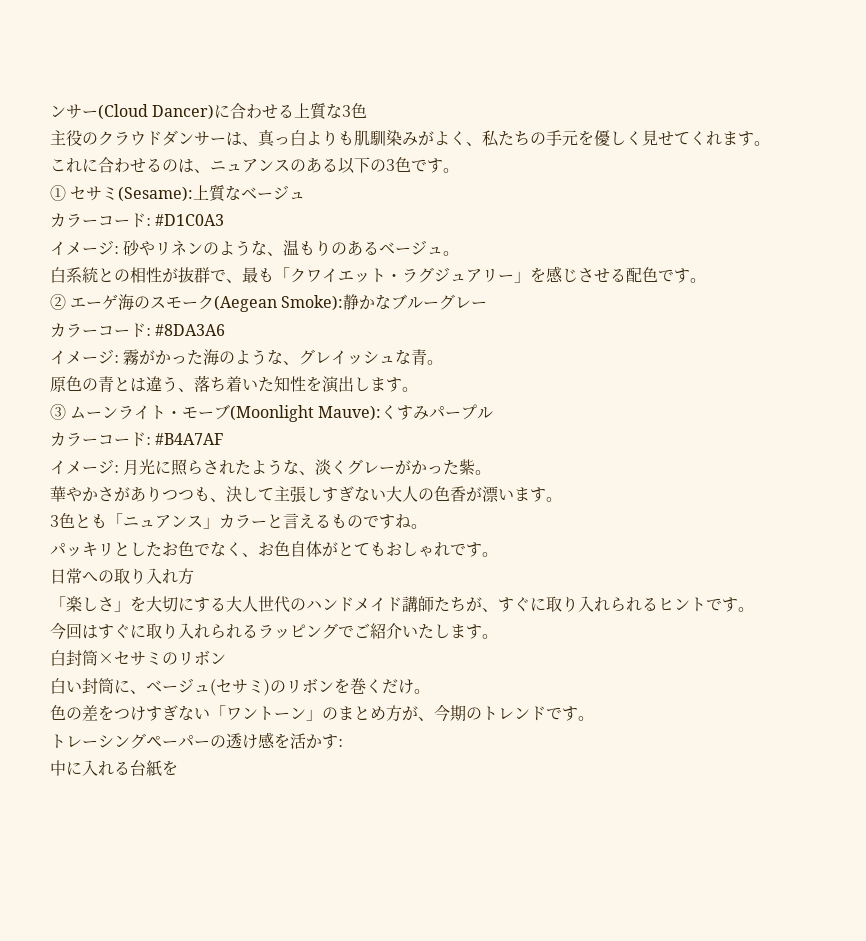ンサー(Cloud Dancer)に合わせる上質な3色
主役のクラウドダンサーは、真っ白よりも肌馴染みがよく、私たちの手元を優しく見せてくれます。
これに合わせるのは、ニュアンスのある以下の3色です。
① セサミ(Sesame):上質なベージュ
カラーコード: #D1C0A3
イメージ: 砂やリネンのような、温もりのあるベージュ。
白系統との相性が抜群で、最も「クワイエット・ラグジュアリー」を感じさせる配色です。
② エーゲ海のスモーク(Aegean Smoke):静かなブルーグレー
カラーコード: #8DA3A6
イメージ: 霧がかった海のような、グレイッシュな青。
原色の青とは違う、落ち着いた知性を演出します。
③ ムーンライト・モーブ(Moonlight Mauve):くすみパープル
カラーコード: #B4A7AF
イメージ: 月光に照らされたような、淡くグレーがかった紫。
華やかさがありつつも、決して主張しすぎない大人の色香が漂います。
3色とも「ニュアンス」カラーと言えるものですね。
パッキリとしたお色でなく、お色自体がとてもおしゃれです。
日常への取り入れ方
「楽しさ」を大切にする大人世代のハンドメイド講師たちが、すぐに取り入れられるヒントです。
今回はすぐに取り入れられるラッピングでご紹介いたします。
白封筒×セサミのリボン
白い封筒に、ベージュ(セサミ)のリボンを巻くだけ。
色の差をつけすぎない「ワントーン」のまとめ方が、今期のトレンドです。
トレーシングペーパーの透け感を活かす:
中に入れる台紙を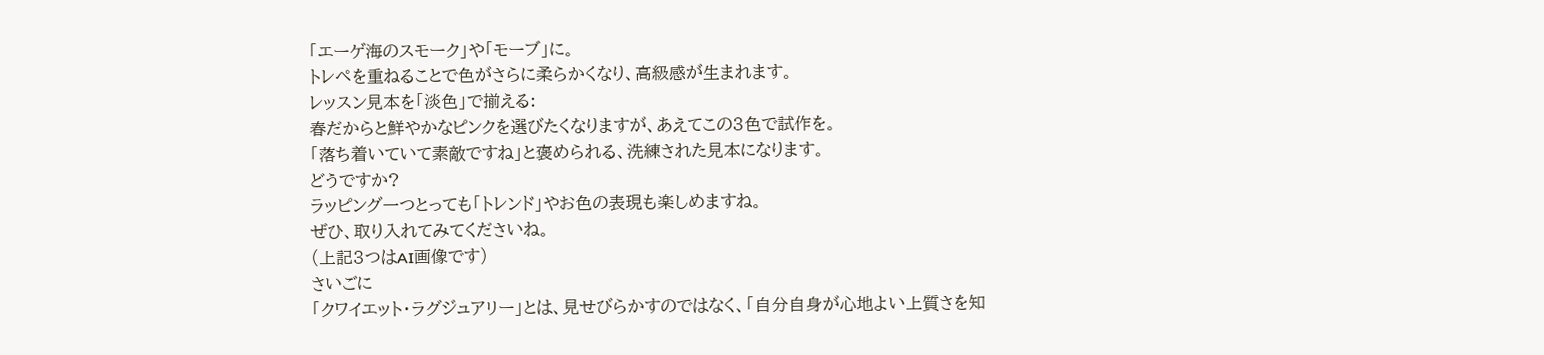「エーゲ海のスモーク」や「モーブ」に。
トレペを重ねることで色がさらに柔らかくなり、高級感が生まれます。
レッスン見本を「淡色」で揃える:
春だからと鮮やかなピンクを選びたくなりますが、あえてこの3色で試作を。
「落ち着いていて素敵ですね」と褒められる、洗練された見本になります。
どうですか?
ラッピング一つとっても「トレンド」やお色の表現も楽しめますね。
ぜひ、取り入れてみてくださいね。
(上記3つはAI画像です)
さいごに
「クワイエット・ラグジュアリー」とは、見せびらかすのではなく、「自分自身が心地よい上質さを知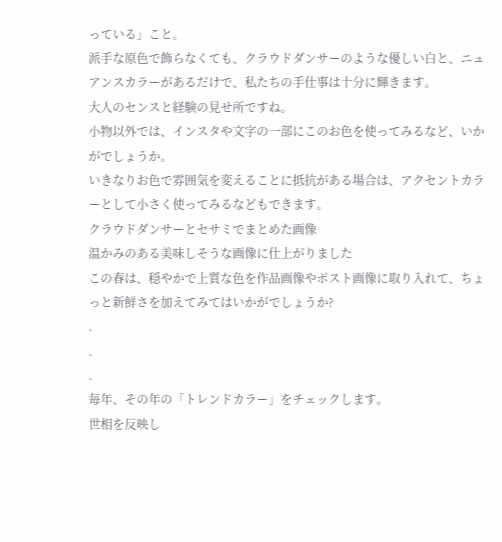っている」こと。
派手な原色で飾らなくても、クラウドダンサーのような優しい白と、ニュアンスカラーがあるだけで、私たちの手仕事は十分に輝きます。
大人のセンスと経験の見せ所ですね。
小物以外では、インスタや文字の一部にこのお色を使ってみるなど、いかがでしょうか。
いきなりお色で雰囲気を変えることに抵抗がある場合は、アクセントカラーとして小さく使ってみるなどもできます。
クラウドダンサーとセサミでまとめた画像
温かみのある美味しそうな画像に仕上がりました
この春は、穏やかで上質な色を作品画像やポスト画像に取り入れて、ちょっと新鮮さを加えてみてはいかがでしょうか?
.
.
.
毎年、その年の「トレンドカラー」をチェックします。
世相を反映し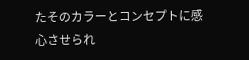たそのカラーとコンセプトに感心させられ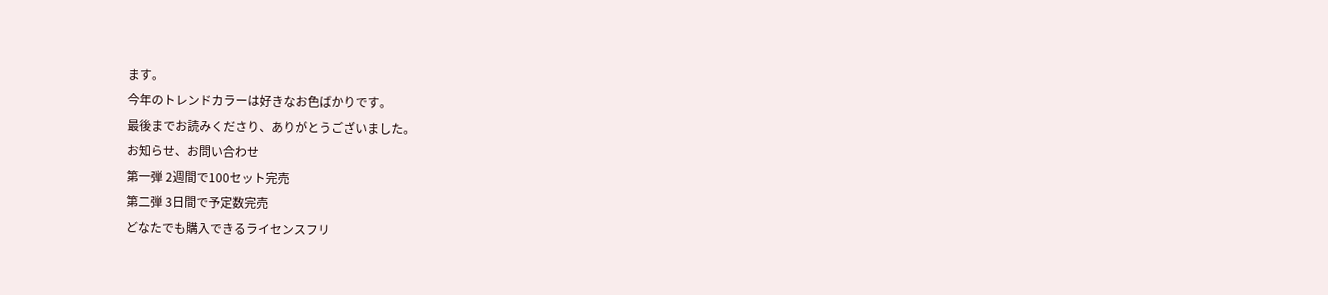ます。
今年のトレンドカラーは好きなお色ばかりです。
最後までお読みくださり、ありがとうございました。
お知らせ、お問い合わせ
第一弾 2週間で100セット完売
第二弾 3日間で予定数完売
どなたでも購入できるライセンスフリ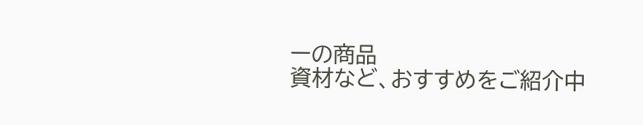ーの商品
資材など、おすすめをご紹介中